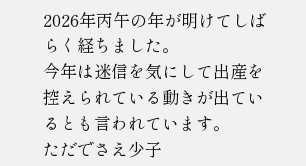2026年丙午の年が明けてしばらく経ちました。
今年は迷信を気にして出産を控えられている動きが出ているとも言われています。
ただでさえ少子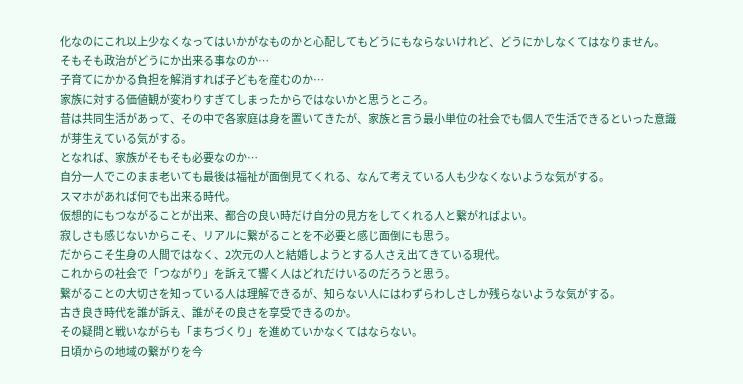化なのにこれ以上少なくなってはいかがなものかと心配してもどうにもならないけれど、どうにかしなくてはなりません。
そもそも政治がどうにか出来る事なのか…
子育てにかかる負担を解消すれば子どもを産むのか…
家族に対する価値観が変わりすぎてしまったからではないかと思うところ。
昔は共同生活があって、その中で各家庭は身を置いてきたが、家族と言う最小単位の社会でも個人で生活できるといった意識が芽生えている気がする。
となれば、家族がそもそも必要なのか…
自分一人でこのまま老いても最後は福祉が面倒見てくれる、なんて考えている人も少なくないような気がする。
スマホがあれば何でも出来る時代。
仮想的にもつながることが出来、都合の良い時だけ自分の見方をしてくれる人と繋がればよい。
寂しさも感じないからこそ、リアルに繋がることを不必要と感じ面倒にも思う。
だからこそ生身の人間ではなく、2次元の人と結婚しようとする人さえ出てきている現代。
これからの社会で「つながり」を訴えて響く人はどれだけいるのだろうと思う。
繋がることの大切さを知っている人は理解できるが、知らない人にはわずらわしさしか残らないような気がする。
古き良き時代を誰が訴え、誰がその良さを享受できるのか。
その疑問と戦いながらも「まちづくり」を進めていかなくてはならない。
日頃からの地域の繋がりを今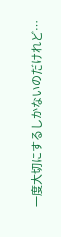一度大切にするしかないのだけれど…